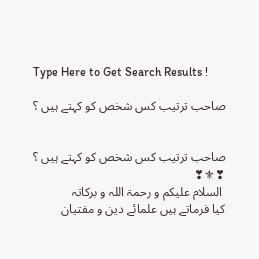Type Here to Get Search Results !

صاحب ترتیب کس شخص کو کہتے ہیں ؟


صاحب ترتیب کس شخص کو کہتے ہیں ؟
❣⚜❣
 السلام علیکم و رحمۃ اللہ و برکاتہ
کیا فرماتے ہیں علمائے دین و مفتیان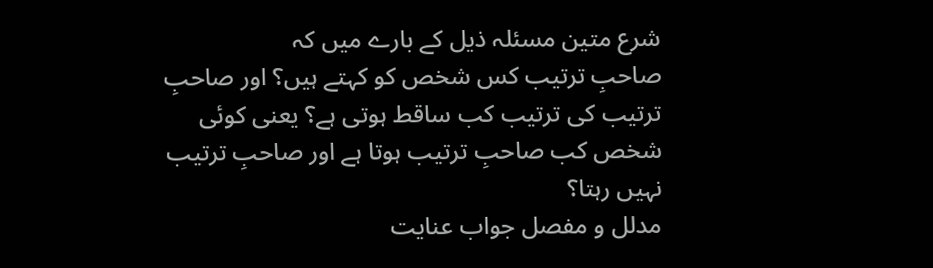شرع متین مسئلہ ذیل کے بارے میں کہ
صاحبِ ترتیب کس شخص کو کہتے ہیں؟ اور صاحبِ ترتیب کی ترتیب کب ساقط ہوتی ہے؟ یعنی کوئی شخص کب صاحبِ ترتیب ہوتا ہے اور صاحبِ ترتیب نہیں رہتا؟
مدلل و مفصل جواب عنایت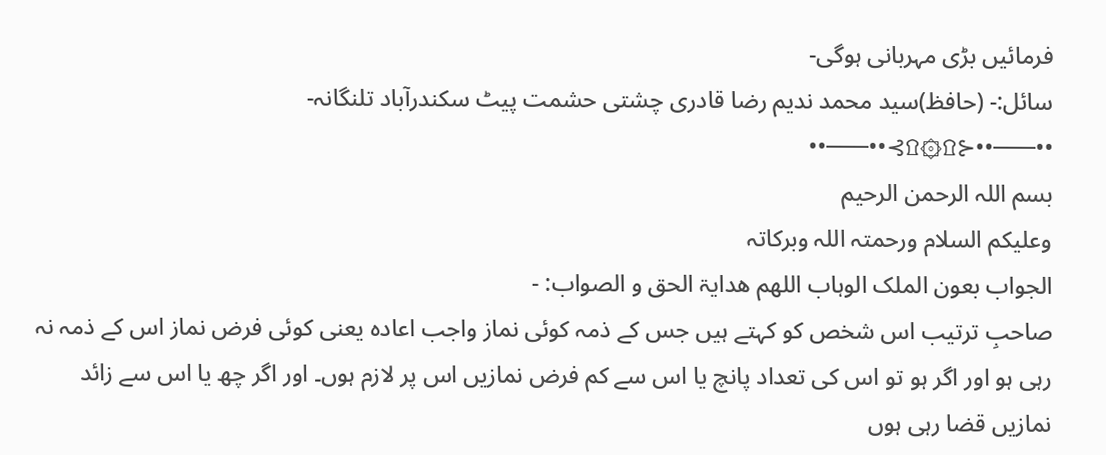فرمائیں بڑی مہربانی ہوگی-
سائل:- (حافظ)سید محمد ندیم رضا قادری چشتی حشمت پیٹ سکندرآباد تلنگانہ-
••───••⊰۩۞۩⊱••───••
بسم اللہ الرحمن الرحیم
وعلیکم السلام ورحمتہ اللہ وبرکاتہ
الجواب بعون الملک الوہاب اللھم ھدایۃ الحق و الصواب: -
صاحبِ ترتیب اس شخص کو کہتے ہیں جس کے ذمہ کوئی نماز واجب اعادہ یعنی کوئی فرض نماز اس کے ذمہ نہ رہی ہو اور اگر ہو تو اس کی تعداد پانچ یا اس سے کم فرض نمازیں اس پر لازم ہوں۔ اور اگر چھ یا اس سے زائد نمازیں قضا رہی ہوں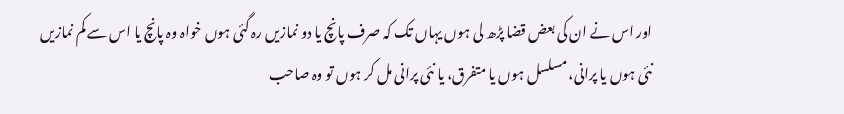اور اس نے ان کی بعض قضا پڑھ لی ہوں یہاں تک کہ صرف پانچ یا دو نمازیں رہ گئی ہوں خواہ وہ پانچ یا اس سے کم نمازیں نئی ہوں یا پرانی، مسلسل ہوں یا متفرق، یا نئی پرانی مل کر ہوں تو وہ صاحب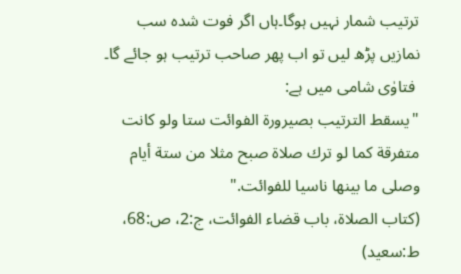ترتیب شمار نہیں ہوگا۔ہاں اگر فوت شدہ سب نمازیں پڑھ لیں تو اب پھر صاحب ترتیب ہو جائے گا۔
 فتاوٰی شامی میں ہے:
"يسقط الترتيب بصيرورة الفوائت ستا ولو كانت متفرقة كما لو ترك صلاة صبح مثلا من ستة أيام وصلى ما بينها ناسيا للفوائت."
(كتاب الصلاة، ‌‌باب قضاء الفوائت، ج:2، ص:68، ط:سعيد)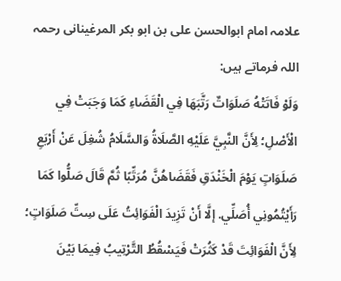علامہ امام ابوالحسن علی بن ابو بکر المرغینانی رحمہ اللہ فرماتے ہیں:
وَلَوْ فَاتَتْهُ صَلَوَاتٌ رَتَّبَهَا فِي الْقَضَاءِ كَمَا وَجَبَتْ فِي الْأَصْلِ؛ لِأَنَّ النَّبِيَّ عَلَيْهِ الصَّلَاةُ وَالسَّلَامُ شُغِلَ عَنْ أَرْبَعِ صَلَوَاتٍ يَوْمَ الْخَنْدَقِ فَقَضَاهُنَّ مُرَتِّبًا ثُمَّ قَالَ صَلُّوا كَمَا رَأَيْتُمُونِي أُصَلِّي. إلَّا أَنْ تَزِيدَ الْفَوَائِتُ عَلَى سِتِّ صَلَوَاتٍ؛ لِأَنَّ الْفَوَائِتَ قَدْ كَثُرَتْ فَيَسْقُطُ التَّرْتِيبُ فِيمَا بَيْنَ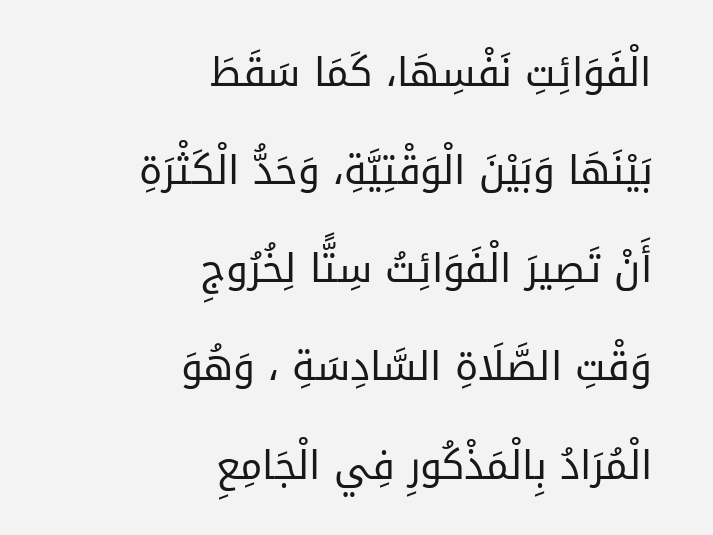الْفَوَائِتِ نَفْسِهَا، كَمَا سَقَطَ بَيْنَهَا وَبَيْنَ الْوَقْتِيَّةِ، وَحَدُّ الْكَثْرَةِ أَنْ تَصِيرَ الْفَوَائِتُ سِتًّا لِخُرُوجِ وَقْتِ الصَّلَاةِ السَّادِسَةِ ، وَهُوَ الْمُرَادُ بِالْمَذْكُورِ فِي الْجَامِعِ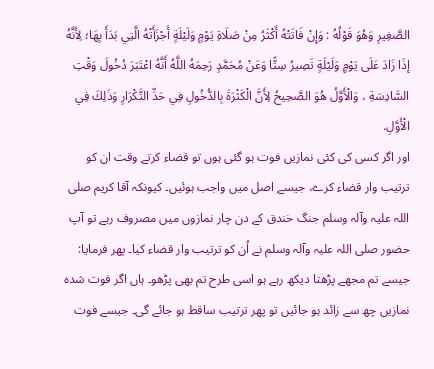الصَّغِيرِ وَهُوَ قَوْلُهُ : وَإِنْ فَاتَتْهُ أَكْثَرُ مِنْ صَلَاةِ يَوْمٍ وَلَيْلَةٍ أَجْزَأَتْهُ الَّتِي بَدَأَ بِهَا؛ لِأَنَّهُ إذَا زَادَ عَلَى يَوْمٍ وَلَيْلَةٍ تَصِيرُ سِتًّا وَعَنْ مُحَمَّدٍ رَحِمَهُ اللَّهُ أَنَّهُ اعْتَبَرَ دُخُولَ وَقْتِ السَّادِسَةِ ، وَالْأَوَّلُ هُوَ الصَّحِيحُ لِأَنَّ الْكَثْرَةَ بِالدُّخُولِ فِي حَدِّ التَّكْرَارِ وَذَلِكَ فِي الْأَوَّلِ.
اور اگر کسی کی کئی نمازیں فوت ہو گئی ہوں تو قضاء کرتے وقت ان کو ترتیب وار قضاء کرے، جیسے اصل میں واجب ہوئیں۔ کیونکہ آقا کریم صلی اللہ علیہ وآلہ وسلم جنگ خندق کے دن چار نمازوں میں مصروف رہے تو آپ حضور صلی اللہ علیہ وآلہ وسلم نے اُن کو ترتیب وار قضاء کیا۔ پھر فرمایا: جیسے تم مجھے پڑھتا دیکھ رہے ہو اسی طرح تم بھی پڑھو۔ ہاں اگر فوت شدہ نمازیں چھ سے زائد ہو جائیں تو پھر ترتیب ساقط ہو جائے گی۔ جیسے فوت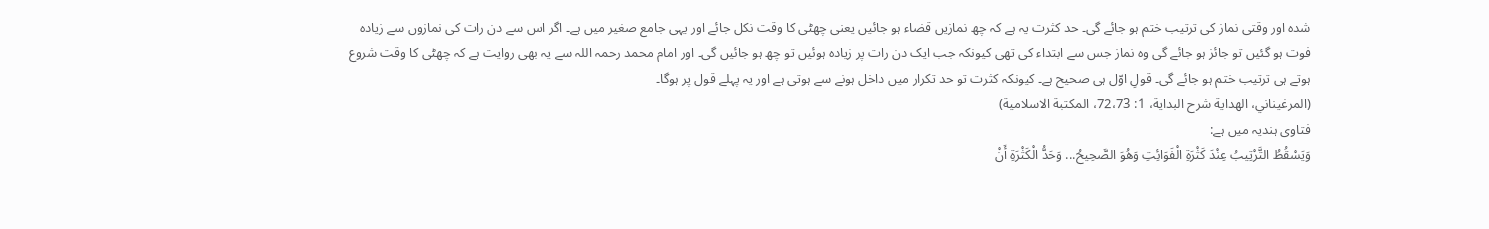شدہ اور وقتی نماز کی ترتیب ختم ہو جائے گی۔ حد کثرت یہ ہے کہ چھ نمازیں قضاء ہو جائیں یعنی چھٹی کا وقت نکل جائے اور یہی جامع صغیر میں ہے۔ اگر اس سے دن رات کی نمازوں سے زیادہ فوت ہو گئیں تو جائز ہو جائے گی وہ نماز جس سے ابتداء کی تھی کیونکہ جب ایک دن رات پر زیادہ ہوئیں تو چھ ہو جائیں گی۔ اور امام محمد رحمہ اللہ سے یہ بھی روایت ہے کہ چھٹی کا وقت شروع ہوتے ہی ترتیب ختم ہو جائے گی۔ قولِ اوّل ہی صحیح ہے۔ کیونکہ کثرت تو حد تکرار میں داخل ہونے سے ہوتی ہے اور یہ پہلے قول پر ہوگا۔
(المرغیناني، الهدایة شرح البدایة، 1: 72،73، المکتبة الاسلامیة)
فتاوی ہندیہ میں ہے:
وَيَسْقُطُ التَّرْتِيبُ عِنْدَ كَثْرَةِ الْفَوَائِتِ وَهُوَ الصَّحِيحُ... وَحَدُّ الْكَثْرَةِ أَنْ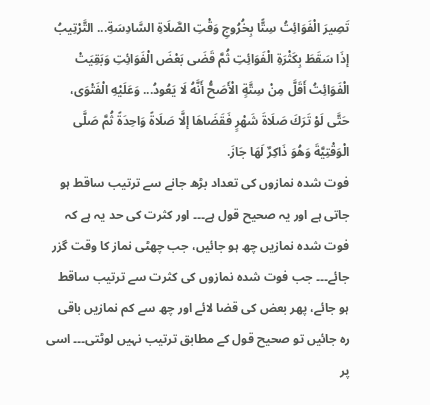تَصِيرَ الْفَوَائِتُ سِتًّا بِخُرُوجِ وَقْتِ الصَّلَاةِ السَّادِسَةِ... التَّرْتِيبُ إذَا سَقَطَ بِكَثْرَةِ الْفَوَائِتِ ثُمَّ قَضَى بَعْضَ الْفَوَائِتِ وَبَقِيَتْ الْفَوَائِتُ أَقَلَّ مِنْ سِتَّةٍ الْأَصَحُّ أَنَّهُ لَا يَعُودُ... وَعَلَيْهِ الْفَتْوَى، حَتَّى لَوْ تَرَكَ صَلَاةَ شَهْرٍ فَقَضَاهَا إلَّا صَلَاةً وَاحِدَةً ثُمَّ صَلَّى الْوَقْتِيَّةَ وَهُوَ ذَاكِرٌ لَهَا جَازَ.
فوت شدہ نمازوں کی تعداد بڑھ جانے سے ترتیب ساقط ہو جاتی ہے اور یہ صحیح قول ہے۔۔۔ اور کثرت کی حد یہ ہے کہ فوت شدہ نمازیں چھ ہو جائیں، جب چھٹی نماز کا وقت گزر جائے۔۔۔ جب فوت شدہ نمازوں کی کثرت سے ترتیب ساقط ہو جائے، پھر بعض کی قضا لائے اور چھ سے کم نمازیں باقی رہ جائیں تو صحیح قول کے مطابق ترتیب نہیں لوٹتی۔۔۔ اسی پر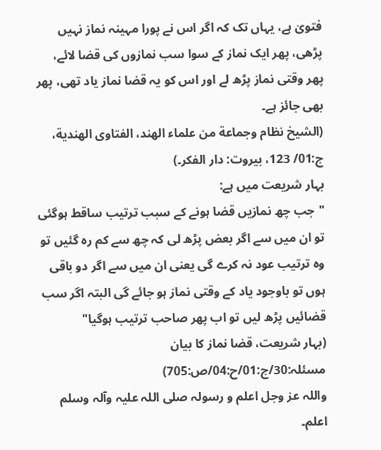فتویٰ ہے، یہاں تک کہ اگر اس نے پورا مہینہ نماز نہیں پڑھی، پھر ایک نماز کے سوا سب نمازوں کی قضا لائے، پھر وقتی نماز پڑھ لے اور اس کو یہ قضا نماز یاد تھی، پھر بھی جائز ہے۔
(الشيخ نظام وجماعة من علماء الهند، الفتاوى الهندية، ج:01/ 123، بيروت: دار الفكر۔)
بہار شریعت میں ہے:
"جب چھ نمازیں قضا ہونے کے سبب ترتیب ساقط ہوگئی تو ان میں سے اگر بعض پڑھ لی کہ چھ سے کم رہ گئیں تو وہ ترتیب عود نہ کرے گی یعنی ان میں سے اگر دو باقی ہوں تو باوجود یاد کے وقتی نماز ہو جائے گی البتہ اگر سب قضائیں پڑھ لیں تو اب پھر صاحب ترتیب ہوگیا"
(بہار شریعت، قضا نماز کا بیان مسئلہ:30/ج:01/ح:04/ص:705)
واللہ عز وجل اعلم و رسولہ صلی اللہ علیہ وآلہ وسلم اعلم۔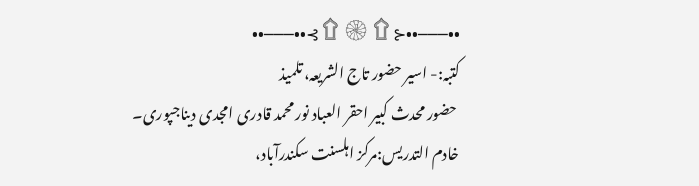••───••⊰۩۞۩⊱••───••
کتبہ:- اسیر حضور تاج الشریعہ، تلمیذ
 حضور محدث کبیر احقر العباد نور محمد قادری امجدی دیناجپوری۔
خادم التدریس:مرکز اہلسنت سکندرآباد،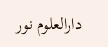دارالعلوم نور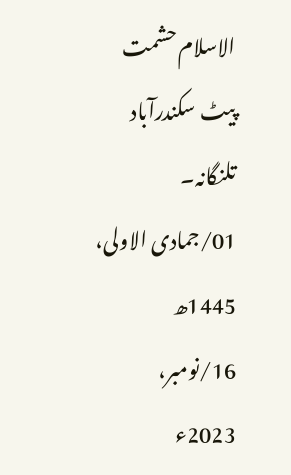الاسلام حشمت پیٹ سکندرآباد تلنگانہ۔
01/جمادی الاولی، 1445ھ
16/نومبر، 2023ء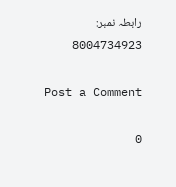رابطہ نمبر: 8004734923

Post a Comment

0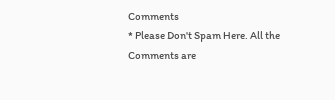Comments
* Please Don't Spam Here. All the Comments are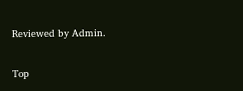Reviewed by Admin.

Top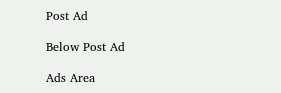Post Ad

Below Post Ad

Ads Area